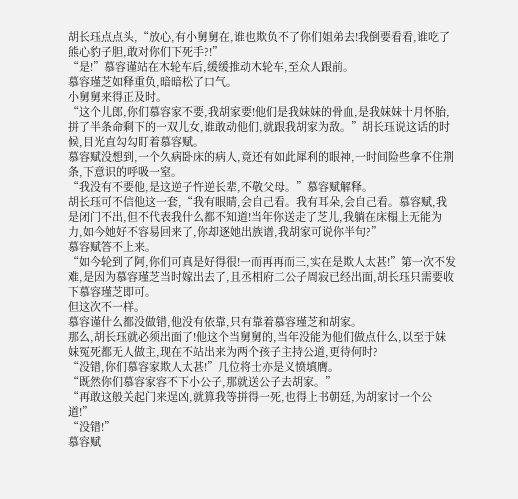胡长珏点点头,“放心,有小舅舅在,谁也欺负不了你们姐弟去!我倒要看看,谁吃了熊心豹子胆,敢对你们下死手?!”
“是!”慕容谨站在木轮车后,缓缓推动木轮车,至众人跟前。
慕容瑾芝如释重负,暗暗松了口气。
小舅舅来得正及时。
“这个儿郎,你们慕容家不要,我胡家要!他们是我妹妹的骨血,是我妹妹十月怀胎,拼了半条命剩下的一双儿女,谁敢动他们,就跟我胡家为敌。”胡长珏说这话的时候,目光直勾勾盯着慕容赋。
慕容赋没想到,一个久病卧床的病人,竟还有如此犀利的眼神,一时间险些拿不住荆条,下意识的呼吸一窒。
“我没有不要他,是这逆子忤逆长辈,不敬父母。”慕容赋解释。
胡长珏可不信他这一套,“我有眼睛,会自己看。我有耳朵,会自己看。慕容赋,我是闭门不出,但不代表我什么都不知道!当年你送走了芝儿,我躺在床榻上无能为力,如今她好不容易回来了,你却逐她出族谱,我胡家可说你半句?”
慕容赋答不上来。
“如今轮到了阿,你们可真是好得很!一而再再而三,实在是欺人太甚!”第一次不发难,是因为慕容瑾芝当时嫁出去了,且丞相府二公子周寂已经出面,胡长珏只需要收下慕容瑾芝即可。
但这次不一样。
慕容谨什么都没做错,他没有依靠,只有靠着慕容瑾芝和胡家。
那么,胡长珏就必须出面了!他这个当舅舅的,当年没能为他们做点什么,以至于妹妹冤死都无人做主,现在不站出来为两个孩子主持公道,更待何时?
“没错,你们慕容家欺人太甚!”几位将士亦是义愤填膺。
“既然你们慕容家容不下小公子,那就送公子去胡家。”
“再敢这般关起门来逞凶,就算我等拼得一死,也得上书朝廷,为胡家讨一个公道!”
“没错!”
慕容赋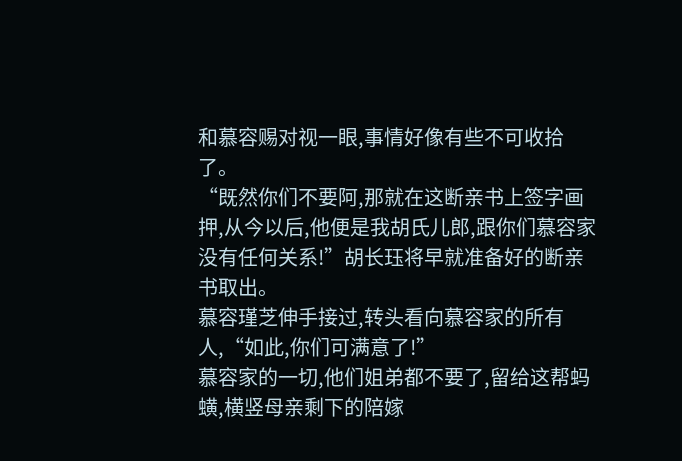和慕容赐对视一眼,事情好像有些不可收拾了。
“既然你们不要阿,那就在这断亲书上签字画押,从今以后,他便是我胡氏儿郎,跟你们慕容家没有任何关系!”胡长珏将早就准备好的断亲书取出。
慕容瑾芝伸手接过,转头看向慕容家的所有人,“如此,你们可满意了!”
慕容家的一切,他们姐弟都不要了,留给这帮蚂蟥,横竖母亲剩下的陪嫁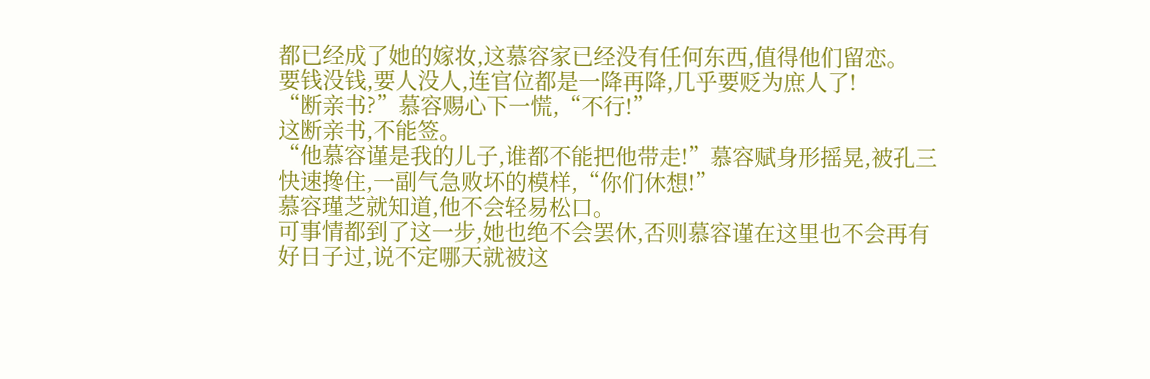都已经成了她的嫁妆,这慕容家已经没有任何东西,值得他们留恋。
要钱没钱,要人没人,连官位都是一降再降,几乎要贬为庶人了!
“断亲书?”慕容赐心下一慌,“不行!”
这断亲书,不能签。
“他慕容谨是我的儿子,谁都不能把他带走!”慕容赋身形摇晃,被孔三快速搀住,一副气急败坏的模样,“你们休想!”
慕容瑾芝就知道,他不会轻易松口。
可事情都到了这一步,她也绝不会罢休,否则慕容谨在这里也不会再有好日子过,说不定哪天就被这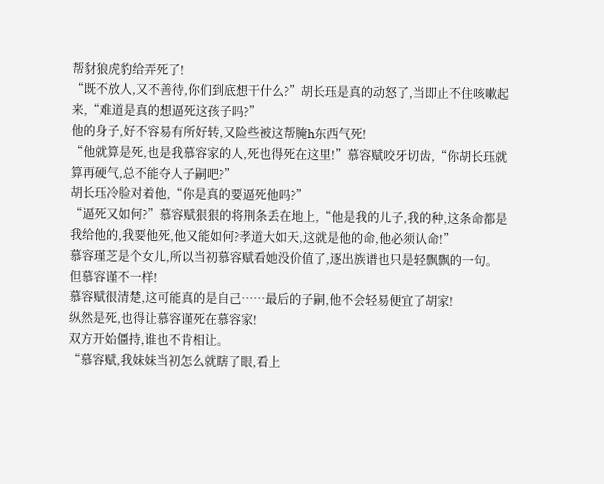帮豺狼虎豹给弄死了!
“既不放人,又不善待,你们到底想干什么?”胡长珏是真的动怒了,当即止不住咳嗽起来,“难道是真的想逼死这孩子吗?”
他的身子,好不容易有所好转,又险些被这帮腌h东西气死!
“他就算是死,也是我慕容家的人,死也得死在这里!”慕容赋咬牙切齿,“你胡长珏就算再硬气,总不能夺人子嗣吧?”
胡长珏冷脸对着他,“你是真的要逼死他吗?”
“逼死又如何?”慕容赋狠狠的将荆条丢在地上,“他是我的儿子,我的种,这条命都是我给他的,我要他死,他又能如何?孝道大如天,这就是他的命,他必须认命!”
慕容瑾芝是个女儿,所以当初慕容赋看她没价值了,逐出族谱也只是轻飘飘的一句。
但慕容谨不一样!
慕容赋很清楚,这可能真的是自己……最后的子嗣,他不会轻易便宜了胡家!
纵然是死,也得让慕容谨死在慕容家!
双方开始僵持,谁也不肯相让。
“慕容赋,我妹妹当初怎么就瞎了眼,看上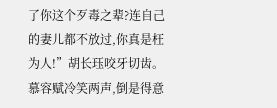了你这个歹毒之辈?连自己的妻儿都不放过,你真是枉为人!”胡长珏咬牙切齿。
慕容赋冷笑两声,倒是得意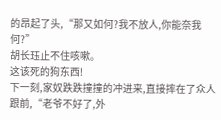的昂起了头,“那又如何?我不放人,你能奈我何?”
胡长珏止不住咳嗽。
这该死的狗东西!
下一刻,家奴跌跌撞撞的冲进来,直接摔在了众人跟前,“老爷不好了,外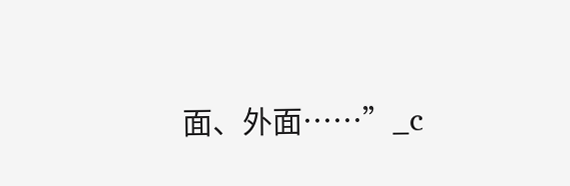面、外面……”_c